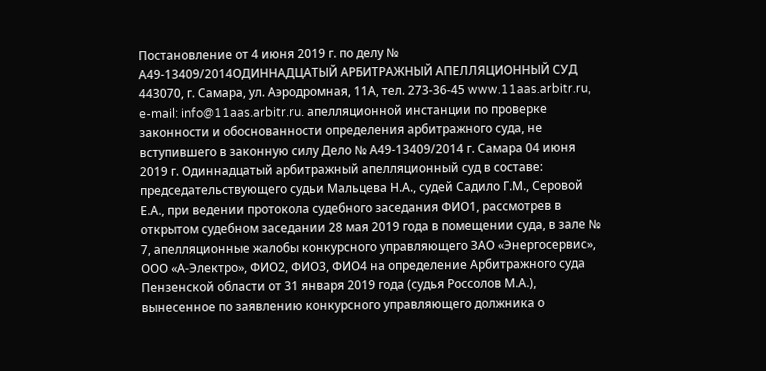Постановление от 4 июня 2019 г. по делу № А49-13409/2014ОДИННАДЦАТЫЙ АРБИТРАЖНЫЙ АПЕЛЛЯЦИОННЫЙ СУД 443070, г. Самара, ул. Аэродромная, 11А, тел. 273-36-45 www.11aas.arbitr.ru, e-mail: info@11aas.arbitr.ru. апелляционной инстанции по проверке законности и обоснованности определения арбитражного суда, не вступившего в законную силу Дело № А49-13409/2014 г. Самара 04 июня 2019 г. Одиннадцатый арбитражный апелляционный суд в составе: председательствующего судьи Мальцева Н.А., судей Садило Г.М., Серовой Е.А., при ведении протокола судебного заседания ФИО1, рассмотрев в открытом судебном заседании 28 мая 2019 года в помещении суда, в зале № 7, апелляционные жалобы конкурсного управляющего ЗАО «Энергосервис», ООО «А-Электро», ФИО2, ФИО3, ФИО4 на определение Арбитражного суда Пензенской области от 31 января 2019 года (судья Россолов М.А.), вынесенное по заявлению конкурсного управляющего должника о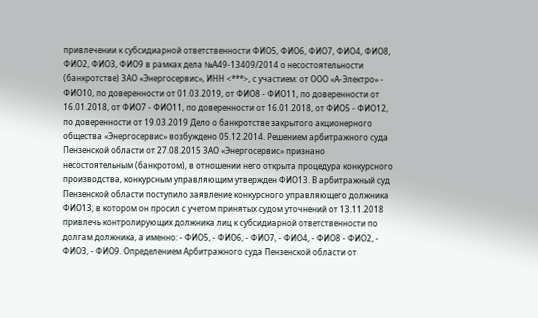привлечении к субсидиарной ответственности ФИО5, ФИО6, ФИО7, ФИО4, ФИО8, ФИО2, ФИО3, ФИО9 в рамках дела №А49-13409/2014 о несостоятельности (банкротстве) ЗАО «Энергосервис», ИНН <***>, с участием: от ООО «А-Электро» - ФИО10, по доверенности от 01.03.2019, от ФИО8 - ФИО11, по доверенности от 16.01.2018, от ФИО7 - ФИО11, по доверенности от 16.01.2018, от ФИО5 - ФИО12, по доверенности от 19.03.2019 Дело о банкротстве закрытого акционерного общества «Энергосервис» возбуждено 05.12.2014. Решением арбитражного суда Пензенской области от 27.08.2015 ЗАО «Энергосервис» признано несостоятельным (банкротом), в отношении него открыта процедура конкурсного производства, конкурсным управляющим утвержден ФИО13. В арбитражный суд Пензенской области поступило заявление конкурсного управляющего должника ФИО13, в котором он просил с учетом принятых судом уточнений от 13.11.2018 привлечь контролирующих должника лиц к субсидиарной ответственности по долгам должника, а именно: - ФИО5, - ФИО6, - ФИО7, - ФИО4, - ФИО8 - ФИО2, - ФИО3, - ФИО9. Определением Арбитражного суда Пензенской области от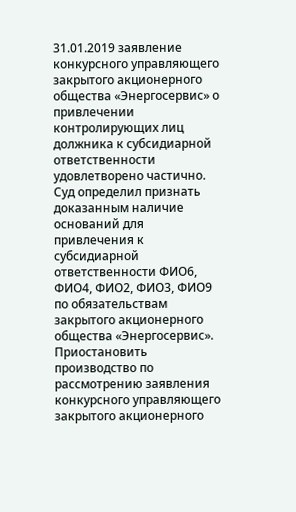31.01.2019 заявление конкурсного управляющего закрытого акционерного общества «Энергосервис» о привлечении контролирующих лиц должника к субсидиарной ответственности удовлетворено частично. Суд определил признать доказанным наличие оснований для привлечения к субсидиарной ответственности ФИО6, ФИО4, ФИО2, ФИО3, ФИО9 по обязательствам закрытого акционерного общества «Энергосервис». Приостановить производство по рассмотрению заявления конкурсного управляющего закрытого акционерного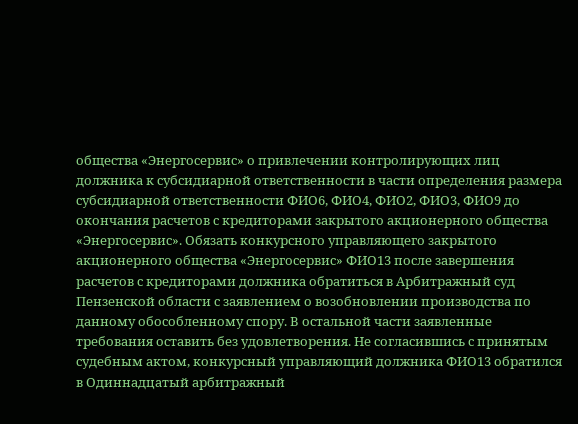общества «Энергосервис» о привлечении контролирующих лиц должника к субсидиарной ответственности в части определения размера субсидиарной ответственности ФИО6, ФИО4, ФИО2, ФИО3, ФИО9 до окончания расчетов с кредиторами закрытого акционерного общества «Энергосервис». Обязать конкурсного управляющего закрытого акционерного общества «Энергосервис» ФИО13 после завершения расчетов с кредиторами должника обратиться в Арбитражный суд Пензенской области с заявлением о возобновлении производства по данному обособленному спору. В остальной части заявленные требования оставить без удовлетворения. Не согласившись с принятым судебным актом, конкурсный управляющий должника ФИО13 обратился в Одиннадцатый арбитражный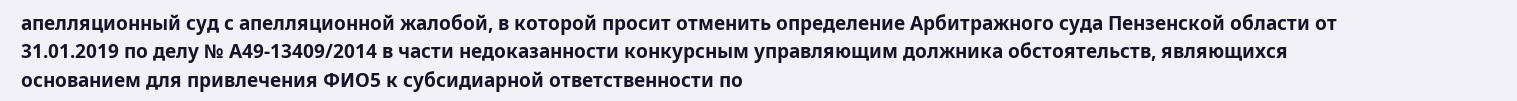апелляционный суд с апелляционной жалобой, в которой просит отменить определение Арбитражного суда Пензенской области от 31.01.2019 по делу № А49-13409/2014 в части недоказанности конкурсным управляющим должника обстоятельств, являющихся основанием для привлечения ФИО5 к субсидиарной ответственности по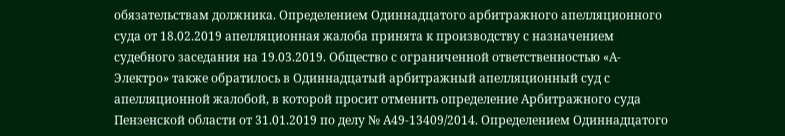обязательствам должника. Определением Одиннадцатого арбитражного апелляционного суда от 18.02.2019 апелляционная жалоба принята к производству с назначением судебного заседания на 19.03.2019. Общество с ограниченной ответственностью «А-Электро» также обратилось в Одиннадцатый арбитражный апелляционный суд с апелляционной жалобой, в которой просит отменить определение Арбитражного суда Пензенской области от 31.01.2019 по делу № А49-13409/2014. Определением Одиннадцатого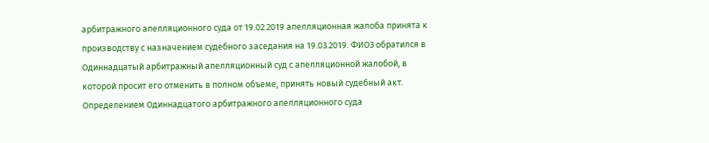арбитражного апелляционного суда от 19.02.2019 апелляционная жалоба принята к производству с назначением судебного заседания на 19.03.2019. ФИО3 обратился в Одиннадцатый арбитражный апелляционный суд с апелляционной жалобой, в которой просит его отменить в полном объеме, принять новый судебный акт. Определением Одиннадцатого арбитражного апелляционного суда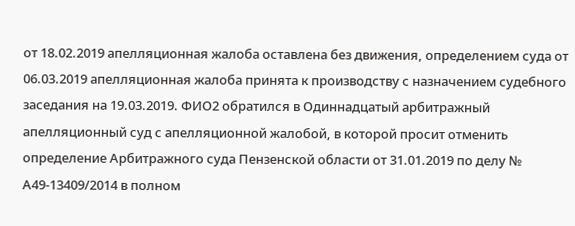от 18.02.2019 апелляционная жалоба оставлена без движения, определением суда от 06.03.2019 апелляционная жалоба принята к производству с назначением судебного заседания на 19.03.2019. ФИО2 обратился в Одиннадцатый арбитражный апелляционный суд с апелляционной жалобой, в которой просит отменить определение Арбитражного суда Пензенской области от 31.01.2019 по делу № А49-13409/2014 в полном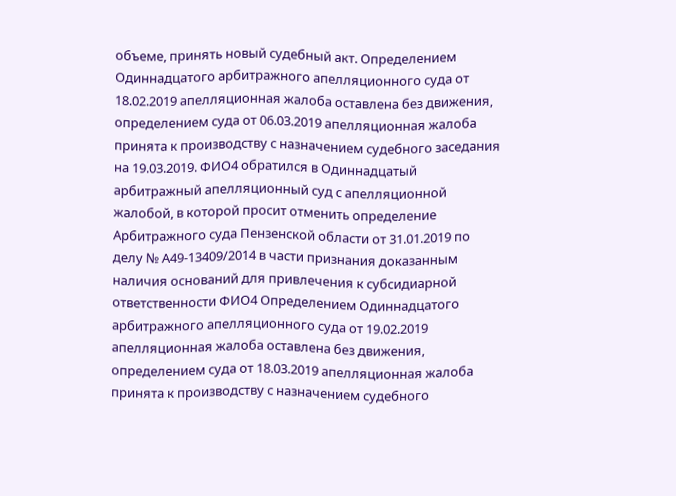объеме, принять новый судебный акт. Определением Одиннадцатого арбитражного апелляционного суда от 18.02.2019 апелляционная жалоба оставлена без движения, определением суда от 06.03.2019 апелляционная жалоба принята к производству с назначением судебного заседания на 19.03.2019. ФИО4 обратился в Одиннадцатый арбитражный апелляционный суд с апелляционной жалобой, в которой просит отменить определение Арбитражного суда Пензенской области от 31.01.2019 по делу № А49-13409/2014 в части признания доказанным наличия оснований для привлечения к субсидиарной ответственности ФИО4 Определением Одиннадцатого арбитражного апелляционного суда от 19.02.2019 апелляционная жалоба оставлена без движения, определением суда от 18.03.2019 апелляционная жалоба принята к производству с назначением судебного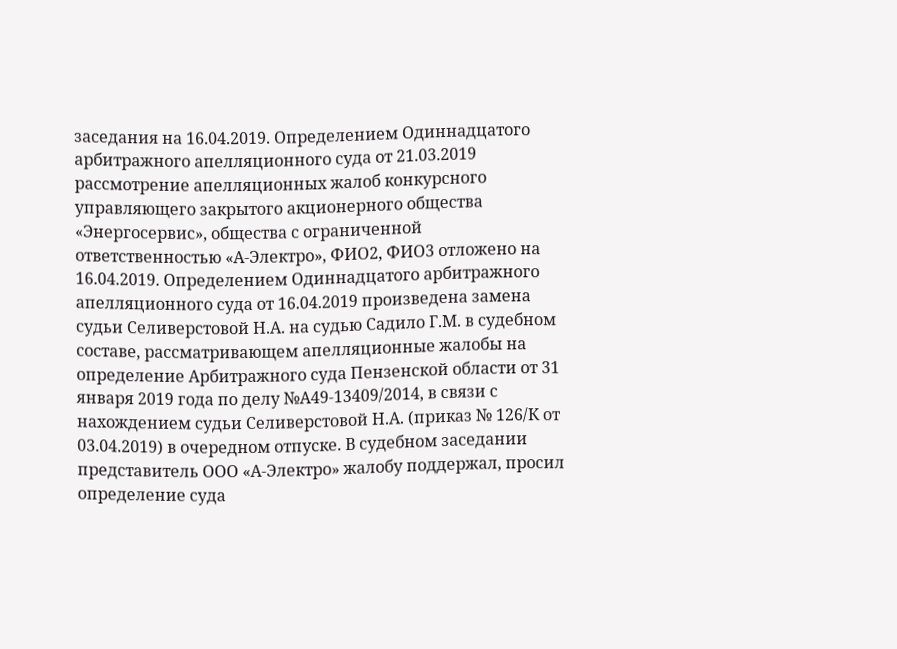заседания на 16.04.2019. Определением Одиннадцатого арбитражного апелляционного суда от 21.03.2019 рассмотрение апелляционных жалоб конкурсного управляющего закрытого акционерного общества «Энергосервис», общества с ограниченной ответственностью «А-Электро», ФИО2, ФИО3 отложено на 16.04.2019. Определением Одиннадцатого арбитражного апелляционного суда от 16.04.2019 произведена замена судьи Селиверстовой Н.А. на судью Садило Г.М. в судебном составе, рассматривающем апелляционные жалобы на определение Арбитражного суда Пензенской области от 31 января 2019 года по делу №А49-13409/2014, в связи с нахождением судьи Селиверстовой Н.А. (приказ № 126/К от 03.04.2019) в очередном отпуске. В судебном заседании представитель ООО «А-Электро» жалобу поддержал, просил определение суда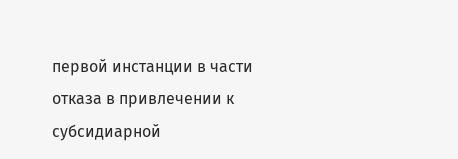первой инстанции в части отказа в привлечении к субсидиарной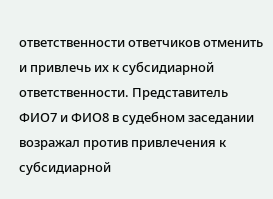ответственности ответчиков отменить и привлечь их к субсидиарной ответственности. Представитель ФИО7 и ФИО8 в судебном заседании возражал против привлечения к субсидиарной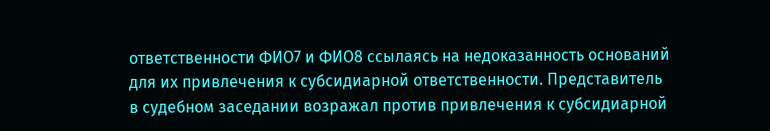ответственности ФИО7 и ФИО8 ссылаясь на недоказанность оснований для их привлечения к субсидиарной ответственности. Представитель в судебном заседании возражал против привлечения к субсидиарной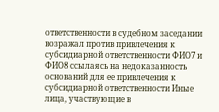ответственности в судебном заседании возражал против привлечения к субсидиарной ответственности ФИО7 и ФИО8 ссылаясь на недоказанность оснований для ее привлечения к субсидиарной ответственности Иные лица, участвующие в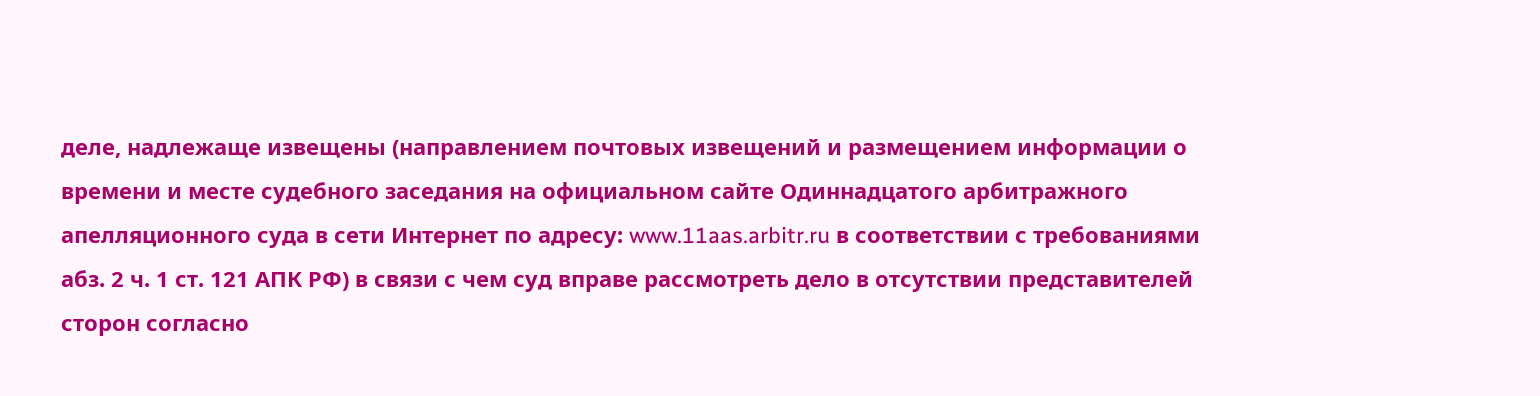деле, надлежаще извещены (направлением почтовых извещений и размещением информации о времени и месте судебного заседания на официальном сайте Одиннадцатого арбитражного апелляционного суда в сети Интернет по адресу: www.11aas.arbitr.ru в соответствии с требованиями абз. 2 ч. 1 ст. 121 АПК РФ) в связи с чем суд вправе рассмотреть дело в отсутствии представителей сторон согласно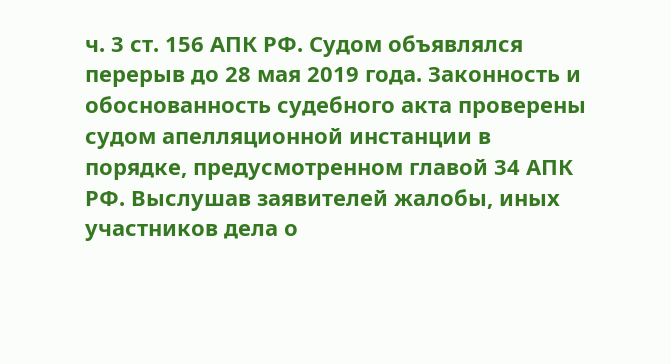ч. 3 ст. 156 АПК РФ. Cудом объявлялся перерыв до 28 мая 2019 года. Законность и обоснованность судебного акта проверены судом апелляционной инстанции в порядке, предусмотренном главой 34 АПК РФ. Выслушав заявителей жалобы, иных участников дела о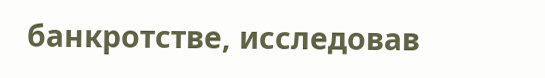банкротстве, исследовав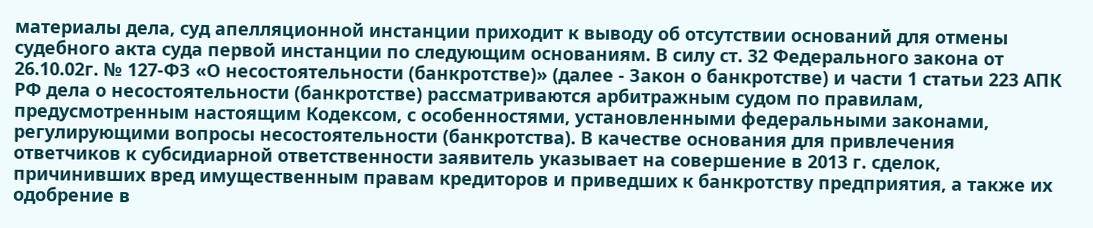материалы дела, суд апелляционной инстанции приходит к выводу об отсутствии оснований для отмены судебного акта суда первой инстанции по следующим основаниям. В силу ст. 32 Федерального закона от 26.10.02г. № 127-ФЗ «О несостоятельности (банкротстве)» (далее - Закон о банкротстве) и части 1 статьи 223 АПК РФ дела о несостоятельности (банкротстве) рассматриваются арбитражным судом по правилам, предусмотренным настоящим Кодексом, с особенностями, установленными федеральными законами, регулирующими вопросы несостоятельности (банкротства). В качестве основания для привлечения ответчиков к субсидиарной ответственности заявитель указывает на совершение в 2013 г. сделок, причинивших вред имущественным правам кредиторов и приведших к банкротству предприятия, а также их одобрение в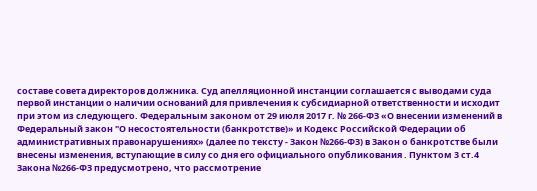составе совета директоров должника. Суд апелляционной инстанции соглашается с выводами суда первой инстанции о наличии оснований для привлечения к субсидиарной ответственности и исходит при этом из следующего. Федеральным законом от 29 июля 2017 г. № 266-ФЗ «О внесении изменений в Федеральный закон "О несостоятельности (банкротстве)» и Кодекс Российской Федерации об административных правонарушениях» (далее по тексту - Закон №266-ФЗ) в Закон о банкротстве были внесены изменения, вступающие в силу со дня его официального опубликования . Пунктом 3 ст.4 Закона №266-ФЗ предусмотрено, что рассмотрение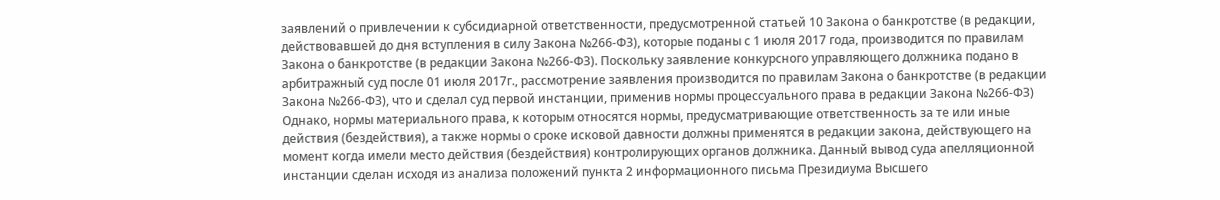заявлений о привлечении к субсидиарной ответственности, предусмотренной статьей 10 Закона о банкротстве (в редакции, действовавшей до дня вступления в силу Закона №266-ФЗ), которые поданы с 1 июля 2017 года, производится по правилам Закона о банкротстве (в редакции Закона №266-ФЗ). Поскольку заявление конкурсного управляющего должника подано в арбитражный суд после 01 июля 2017г., рассмотрение заявления производится по правилам Закона о банкротстве (в редакции Закона №266-ФЗ), что и сделал суд первой инстанции, применив нормы процессуального права в редакции Закона №266-ФЗ) Однако, нормы материального права, к которым относятся нормы, предусматривающие ответственность за те или иные действия (бездействия), а также нормы о сроке исковой давности должны применятся в редакции закона, действующего на момент когда имели место действия (бездействия) контролирующих органов должника. Данный вывод суда апелляционной инстанции сделан исходя из анализа положений пункта 2 информационного письма Президиума Высшего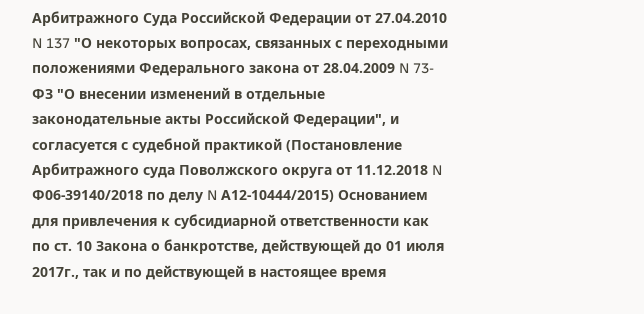Арбитражного Суда Российской Федерации от 27.04.2010 N 137 "О некоторых вопросах, связанных с переходными положениями Федерального закона от 28.04.2009 N 73-ФЗ "О внесении изменений в отдельные законодательные акты Российской Федерации", и согласуется с судебной практикой (Постановление Арбитражного суда Поволжского округа от 11.12.2018 N Ф06-39140/2018 по делу N А12-10444/2015) Основанием для привлечения к субсидиарной ответственности как по ст. 10 Закона о банкротстве, действующей до 01 июля 2017г., так и по действующей в настоящее время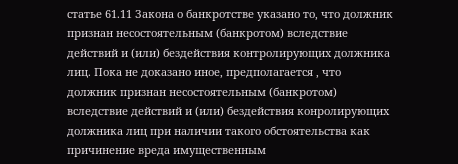статье 61.11 Закона о банкротстве указано то, что должник признан несостоятельным (банкротом) вследствие действий и (или) бездействия контролирующих должника лиц. Пока не доказано иное, предполагается , что должник признан несостоятельным (банкротом) вследствие действий и (или) бездействия конролирующих должника лиц при наличии такого обстоятельства как причинение вреда имущественным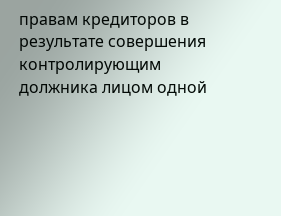правам кредиторов в результате совершения контролирующим должника лицом одной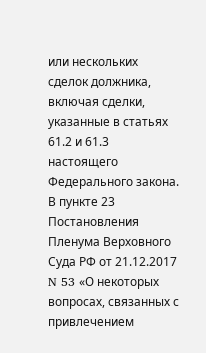или нескольких сделок должника, включая сделки, указанные в статьях 61.2 и 61.3 настоящего Федерального закона. В пункте 23 Постановления Пленума Верховного Суда РФ от 21.12.2017 N 53 «О некоторых вопросах, связанных с привлечением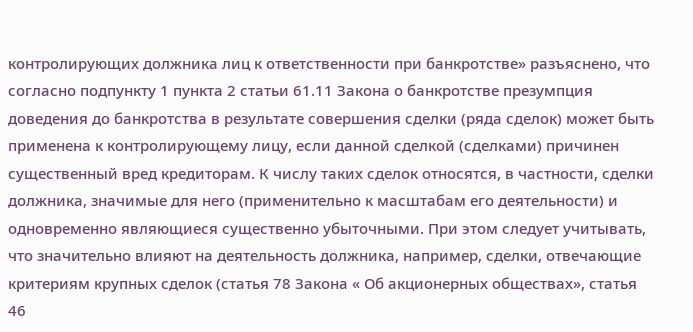контролирующих должника лиц к ответственности при банкротстве» разъяснено, что согласно подпункту 1 пункта 2 статьи 61.11 Закона о банкротстве презумпция доведения до банкротства в результате совершения сделки (ряда сделок) может быть применена к контролирующему лицу, если данной сделкой (сделками) причинен существенный вред кредиторам. К числу таких сделок относятся, в частности, сделки должника, значимые для него (применительно к масштабам его деятельности) и одновременно являющиеся существенно убыточными. При этом следует учитывать, что значительно влияют на деятельность должника, например, сделки, отвечающие критериям крупных сделок (статья 78 Закона « Об акционерных обществах», статья 46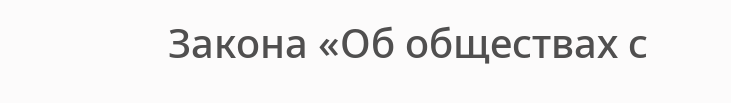Закона «Об обществах с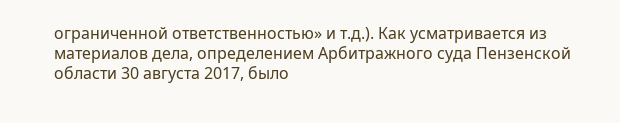ограниченной ответственностью» и т.д.). Как усматривается из материалов дела, определением Арбитражного суда Пензенской области 30 августа 2017, было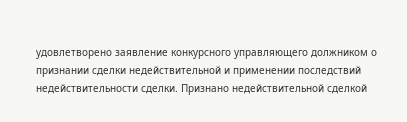удовлетворено заявление конкурсного управляющего должником о признании сделки недействительной и применении последствий недействительности сделки. Признано недействительной сделкой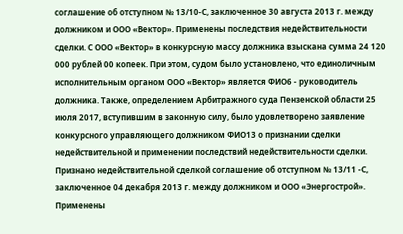соглашение об отступном № 13/10-С, заключенное 30 августа 2013 г. между должником и ООО «Вектор». Применены последствия недействительности сделки. С ООО «Вектор» в конкурсную массу должника взыскана сумма 24 120 000 рублей 00 копеек. При этом, судом было установлено, что единоличным исполнительным органом ООО «Вектор» является ФИО6 - руководитель должника. Также, определением Арбитражного суда Пензенской области 25 июля 2017, вступившим в законную силу, было удовлетворено заявление конкурсного управляющего должником ФИО13 о признании сделки недействительной и применении последствий недействительности сделки. Признано недействительной сделкой соглашение об отступном № 13/11 -С, заключенное 04 декабря 2013 г. между должником и ООО «Энергострой». Применены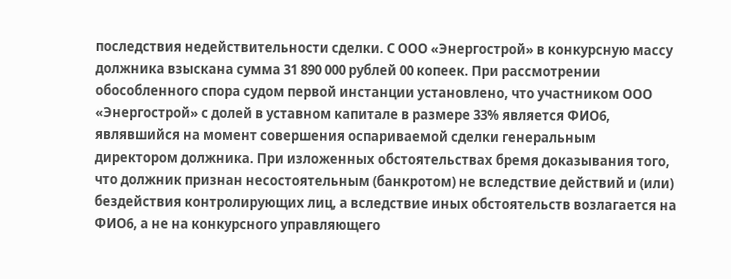последствия недействительности сделки. С ООО «Энергострой» в конкурсную массу должника взыскана сумма 31 890 000 рублей 00 копеек. При рассмотрении обособленного спора судом первой инстанции установлено, что участником ООО «Энергострой» с долей в уставном капитале в размере 33% является ФИО6, являвшийся на момент совершения оспариваемой сделки генеральным директором должника. При изложенных обстоятельствах бремя доказывания того, что должник признан несостоятельным (банкротом) не вследствие действий и (или) бездействия контролирующих лиц, а вследствие иных обстоятельств возлагается на ФИО6, а не на конкурсного управляющего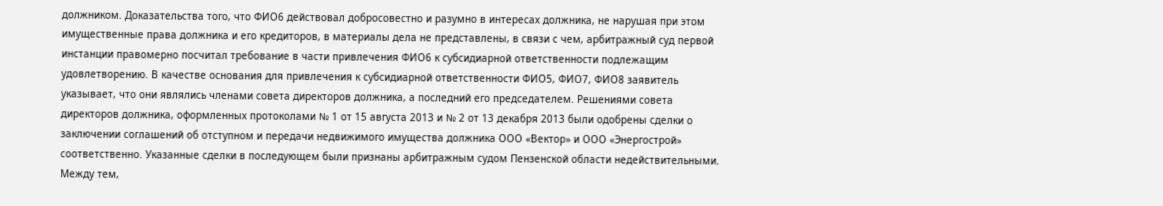должником. Доказательства того, что ФИО6 действовал добросовестно и разумно в интересах должника, не нарушая при этом имущественные права должника и его кредиторов, в материалы дела не представлены, в связи с чем, арбитражный суд первой инстанции правомерно посчитал требование в части привлечения ФИО6 к субсидиарной ответственности подлежащим удовлетворению. В качестве основания для привлечения к субсидиарной ответственности ФИО5, ФИО7, ФИО8 заявитель указывает, что они являлись членами совета директоров должника, а последний его председателем. Решениями совета директоров должника, оформленных протоколами № 1 от 15 августа 2013 и № 2 от 13 декабря 2013 были одобрены сделки о заключении соглашений об отступном и передачи недвижимого имущества должника ООО «Вектор» и ООО «Энергострой» соответственно. Указанные сделки в последующем были признаны арбитражным судом Пензенской области недействительными. Между тем,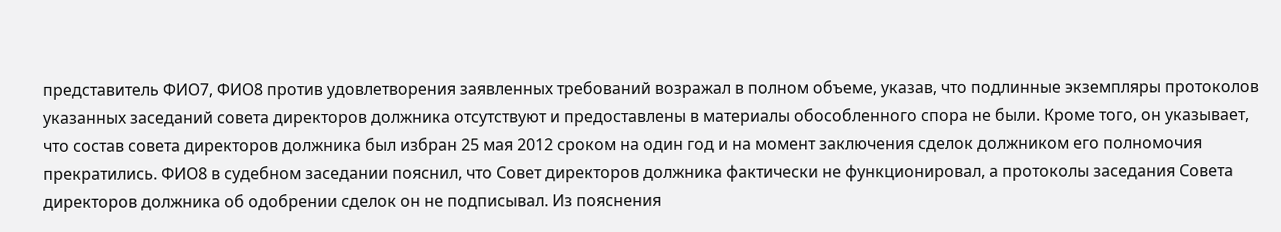представитель ФИО7, ФИО8 против удовлетворения заявленных требований возражал в полном объеме, указав, что подлинные экземпляры протоколов указанных заседаний совета директоров должника отсутствуют и предоставлены в материалы обособленного спора не были. Кроме того, он указывает, что состав совета директоров должника был избран 25 мая 2012 сроком на один год и на момент заключения сделок должником его полномочия прекратились. ФИО8 в судебном заседании пояснил, что Совет директоров должника фактически не функционировал, а протоколы заседания Совета директоров должника об одобрении сделок он не подписывал. Из пояснения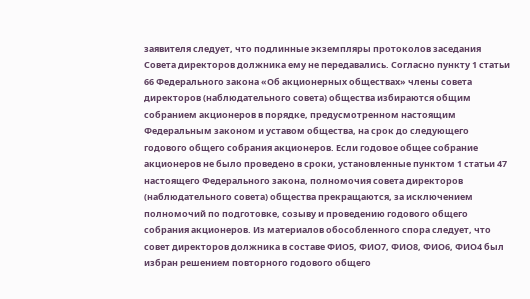заявителя следует, что подлинные экземпляры протоколов заседания Совета директоров должника ему не передавались. Согласно пункту 1 статьи 66 Федерального закона «Об акционерных обществах» члены совета директоров (наблюдательного совета) общества избираются общим собранием акционеров в порядке, предусмотренном настоящим Федеральным законом и уставом общества, на срок до следующего годового общего собрания акционеров. Если годовое общее собрание акционеров не было проведено в сроки, установленные пунктом 1 статьи 47 настоящего Федерального закона, полномочия совета директоров (наблюдательного совета) общества прекращаются, за исключением полномочий по подготовке, созыву и проведению годового общего собрания акционеров. Из материалов обособленного спора следует, что совет директоров должника в составе ФИО5, ФИО7, ФИО8, ФИО6, ФИО4 был избран решением повторного годового общего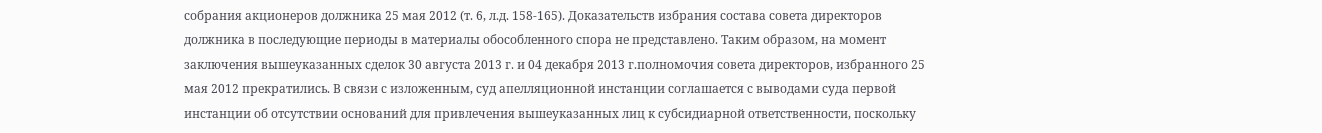собрания акционеров должника 25 мая 2012 (т. 6, л.д. 158-165). Доказательств избрания состава совета директоров должника в последующие периоды в материалы обособленного спора не представлено. Таким образом, на момент заключения вышеуказанных сделок 30 августа 2013 г. и 04 декабря 2013 г.полномочия совета директоров, избранного 25 мая 2012 прекратились. В связи с изложенным, суд апелляционной инстанции соглашается с выводами суда первой инстанции об отсутствии оснований для привлечения вышеуказанных лиц к субсидиарной ответственности, поскольку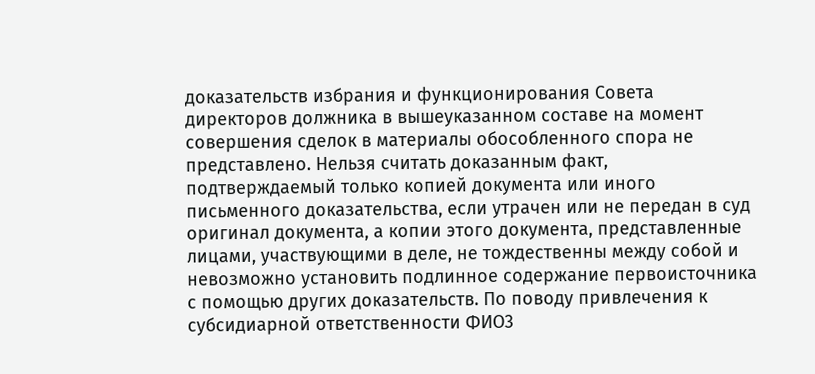доказательств избрания и функционирования Совета директоров должника в вышеуказанном составе на момент совершения сделок в материалы обособленного спора не представлено. Нельзя считать доказанным факт, подтверждаемый только копией документа или иного письменного доказательства, если утрачен или не передан в суд оригинал документа, а копии этого документа, представленные лицами, участвующими в деле, не тождественны между собой и невозможно установить подлинное содержание первоисточника с помощью других доказательств. По поводу привлечения к субсидиарной ответственности ФИО3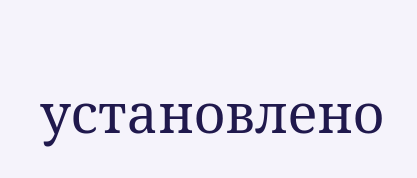установлено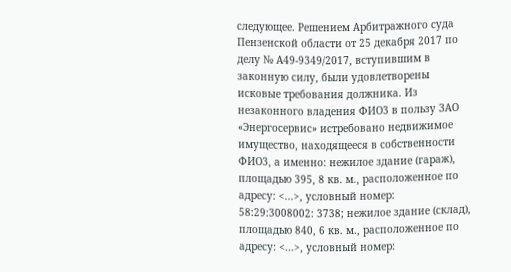следующее. Решением Арбитражного суда Пензенской области от 25 декабря 2017 по делу № А49-9349/2017, вступившим в законную силу, были удовлетворены исковые требования должника. Из незаконного владения ФИО3 в пользу ЗАО «Энергосервис» истребовано недвижимое имущество, находящееся в собственности ФИО3, а именно: нежилое здание (гараж), площадью 395, 8 кв. м., расположенное по адресу: <...>, условный номер: 58:29:3008002: 3738; нежилое здание (склад), площадью 840, 6 кв. м., расположенное по адресу: <...>, условный номер: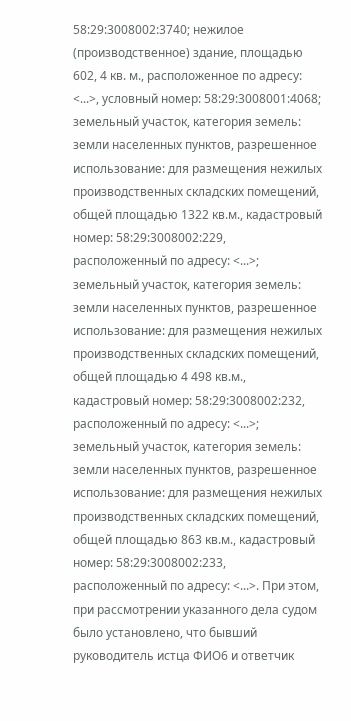58:29:3008002:3740; нежилое (производственное) здание, площадью 602, 4 кв. м., расположенное по адресу: <...>, условный номер: 58:29:3008001:4068; земельный участок, категория земель: земли населенных пунктов, разрешенное использование: для размещения нежилых производственных складских помещений, общей площадью 1322 кв.м., кадастровый номер: 58:29:3008002:229, расположенный по адресу: <...>; земельный участок, категория земель: земли населенных пунктов, разрешенное использование: для размещения нежилых производственных складских помещений, общей площадью 4 498 кв.м., кадастровый номер: 58:29:3008002:232, расположенный по адресу: <...>; земельный участок, категория земель: земли населенных пунктов, разрешенное использование: для размещения нежилых производственных складских помещений, общей площадью 863 кв.м., кадастровый номер: 58:29:3008002:233, расположенный по адресу: <...>. При этом, при рассмотрении указанного дела судом было установлено, что бывший руководитель истца ФИО6 и ответчик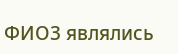ФИО3 являлись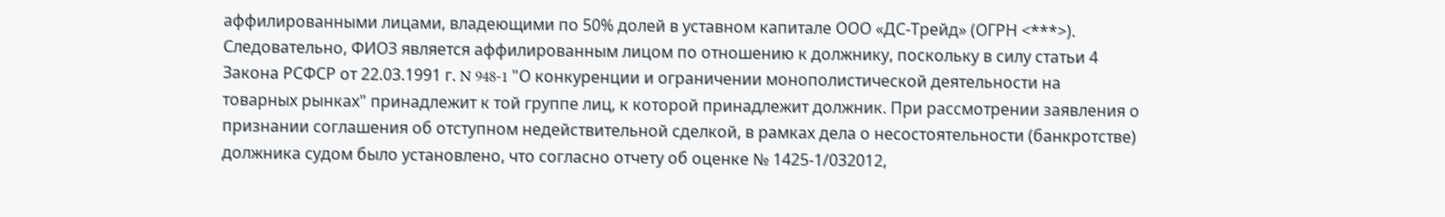аффилированными лицами, владеющими по 50% долей в уставном капитале ООО «ДС-Трейд» (ОГРН <***>). Следовательно, ФИО3 является аффилированным лицом по отношению к должнику, поскольку в силу статьи 4 Закона РСФСР от 22.03.1991 г. N 948-1 "О конкуренции и ограничении монополистической деятельности на товарных рынках" принадлежит к той группе лиц, к которой принадлежит должник. При рассмотрении заявления о признании соглашения об отступном недействительной сделкой, в рамках дела о несостоятельности (банкротстве) должника судом было установлено, что согласно отчету об оценке № 1425-1/032012,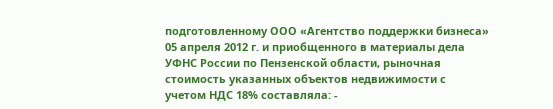подготовленному ООО «Агентство поддержки бизнеса» 05 апреля 2012 г. и приобщенного в материалы дела УФНС России по Пензенской области, рыночная стоимость указанных объектов недвижимости с учетом НДС 18% составляла: -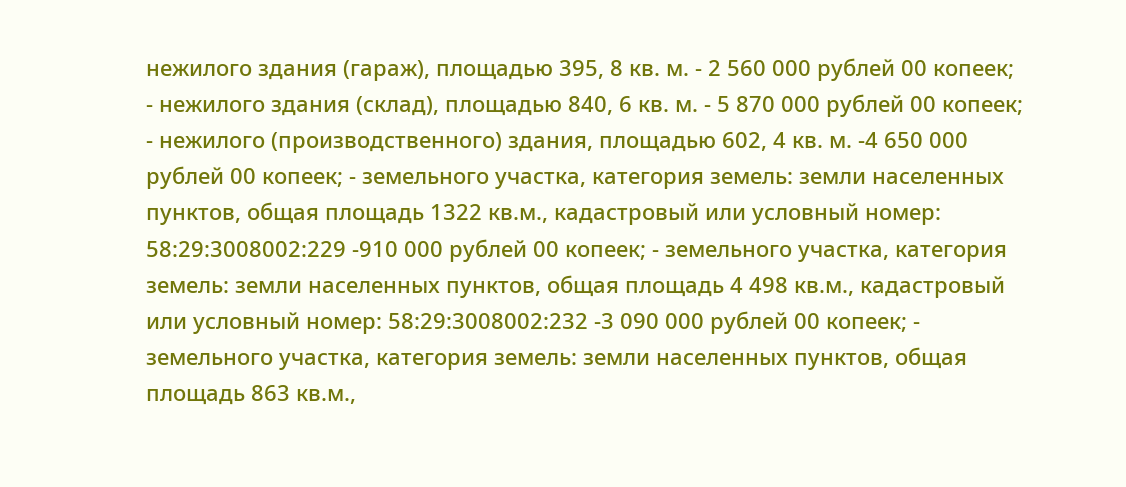нежилого здания (гараж), площадью 395, 8 кв. м. - 2 560 000 рублей 00 копеек; - нежилого здания (склад), площадью 840, 6 кв. м. - 5 870 000 рублей 00 копеек; - нежилого (производственного) здания, площадью 602, 4 кв. м. -4 650 000 рублей 00 копеек; - земельного участка, категория земель: земли населенных пунктов, общая площадь 1322 кв.м., кадастровый или условный номер: 58:29:3008002:229 -910 000 рублей 00 копеек; - земельного участка, категория земель: земли населенных пунктов, общая площадь 4 498 кв.м., кадастровый или условный номер: 58:29:3008002:232 -3 090 000 рублей 00 копеек; - земельного участка, категория земель: земли населенных пунктов, общая площадь 863 кв.м.,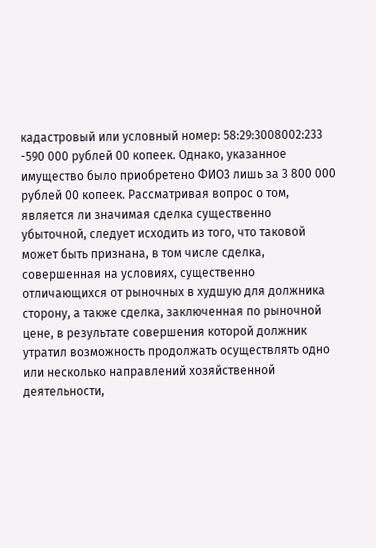кадастровый или условный номер: 58:29:3008002:233 -590 000 рублей 00 копеек. Однако, указанное имущество было приобретено ФИО3 лишь за 3 800 000 рублей 00 копеек. Рассматривая вопрос о том, является ли значимая сделка существенно убыточной, следует исходить из того, что таковой может быть признана, в том числе сделка, совершенная на условиях, существенно отличающихся от рыночных в худшую для должника сторону, а также сделка, заключенная по рыночной цене, в результате совершения которой должник утратил возможность продолжать осуществлять одно или несколько направлений хозяйственной деятельности,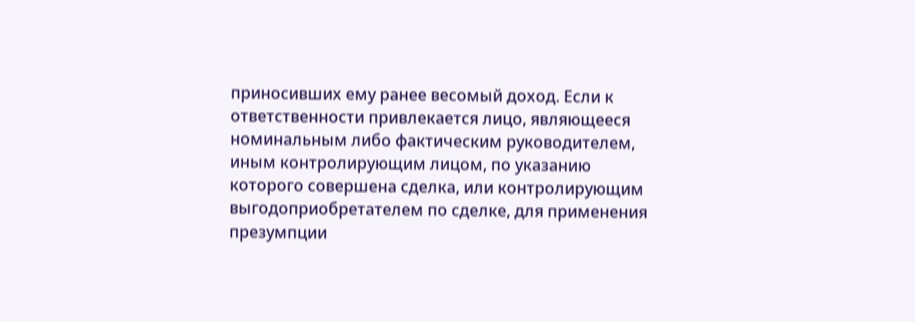приносивших ему ранее весомый доход. Если к ответственности привлекается лицо, являющееся номинальным либо фактическим руководителем, иным контролирующим лицом, по указанию которого совершена сделка, или контролирующим выгодоприобретателем по сделке, для применения презумпции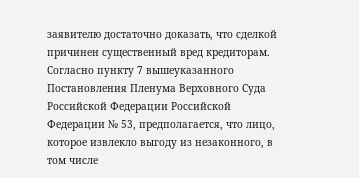заявителю достаточно доказать, что сделкой причинен существенный вред кредиторам. Согласно пункту 7 вышеуказанного Постановления Пленума Верховного Суда Российской Федерации Российской Федерации № 53, предполагается, что лицо, которое извлекло выгоду из незаконного, в том числе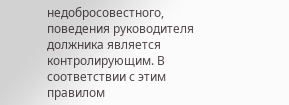недобросовестного, поведения руководителя должника является контролирующим. В соответствии с этим правилом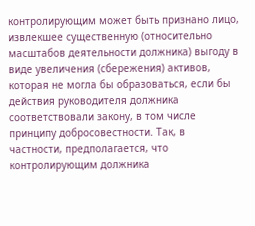контролирующим может быть признано лицо, извлекшее существенную (относительно масштабов деятельности должника) выгоду в виде увеличения (сбережения) активов, которая не могла бы образоваться, если бы действия руководителя должника соответствовали закону, в том числе принципу добросовестности. Так, в частности, предполагается, что контролирующим должника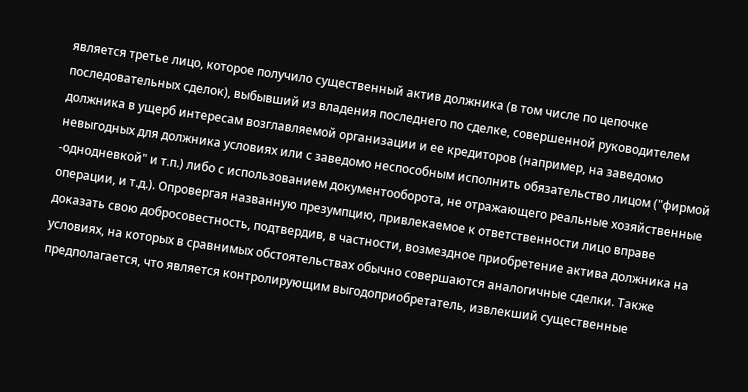является третье лицо, которое получило существенный актив должника (в том числе по цепочке последовательных сделок), выбывший из владения последнего по сделке, совершенной руководителем должника в ущерб интересам возглавляемой организации и ее кредиторов (например, на заведомо невыгодных для должника условиях или с заведомо неспособным исполнить обязательство лицом ("фирмой -однодневкой" и т.п.) либо с использованием документооборота, не отражающего реальные хозяйственные операции, и т.д.). Опровергая названную презумпцию, привлекаемое к ответственности лицо вправе доказать свою добросовестность, подтвердив, в частности, возмездное приобретение актива должника на условиях, на которых в сравнимых обстоятельствах обычно совершаются аналогичные сделки. Также предполагается, что является контролирующим выгодоприобретатель, извлекший существенные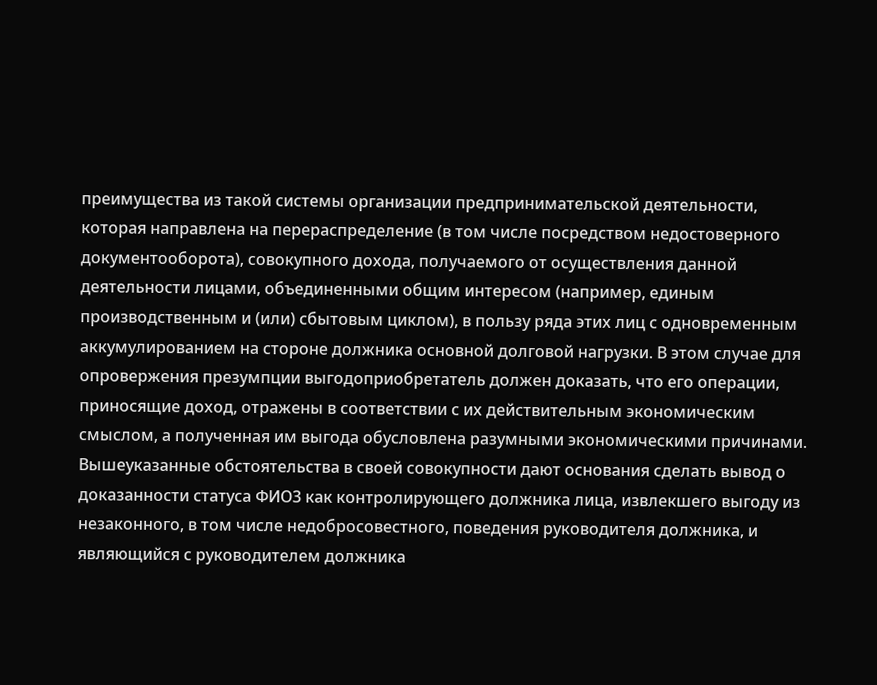преимущества из такой системы организации предпринимательской деятельности, которая направлена на перераспределение (в том числе посредством недостоверного документооборота), совокупного дохода, получаемого от осуществления данной деятельности лицами, объединенными общим интересом (например, единым производственным и (или) сбытовым циклом), в пользу ряда этих лиц с одновременным аккумулированием на стороне должника основной долговой нагрузки. В этом случае для опровержения презумпции выгодоприобретатель должен доказать, что его операции, приносящие доход, отражены в соответствии с их действительным экономическим смыслом, а полученная им выгода обусловлена разумными экономическими причинами. Вышеуказанные обстоятельства в своей совокупности дают основания сделать вывод о доказанности статуса ФИО3 как контролирующего должника лица, извлекшего выгоду из незаконного, в том числе недобросовестного, поведения руководителя должника, и являющийся с руководителем должника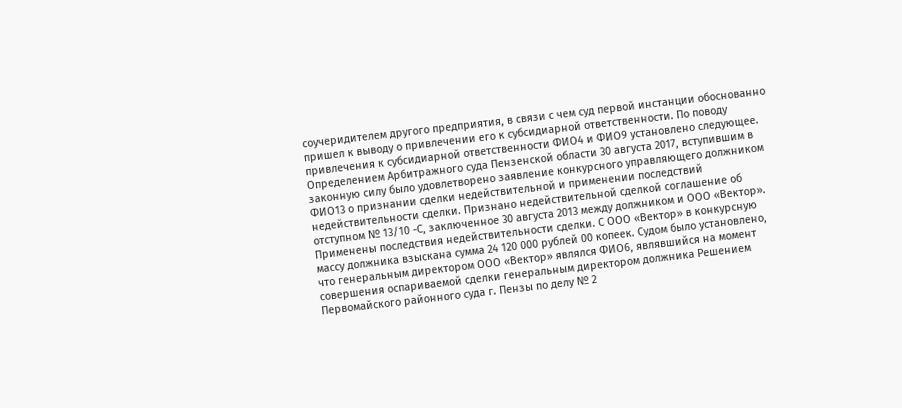соучеридителем другого предприятия, в связи с чем суд первой инстанции обоснованно пришел к выводу о привлечении его к субсидиарной ответственности. По поводу привлечения к субсидиарной ответственности ФИО4 и ФИО9 установлено следующее. Определением Арбитражного суда Пензенской области 30 августа 2017, вступившим в законную силу было удовлетворено заявление конкурсного управляющего должником ФИО13 о признании сделки недействительной и применении последствий недействительности сделки. Признано недействительной сделкой соглашение об отступном № 13/10 -С, заключенное 30 августа 2013 между должником и ООО «Вектор». Применены последствия недействительности сделки. С ООО «Вектор» в конкурсную массу должника взыскана сумма 24 120 000 рублей 00 копеек. Судом было установлено, что генеральным директором ООО «Вектор» являлся ФИО6, являвшийся на момент совершения оспариваемой сделки генеральным директором должника Решением Первомайского районного суда г. Пензы по делу № 2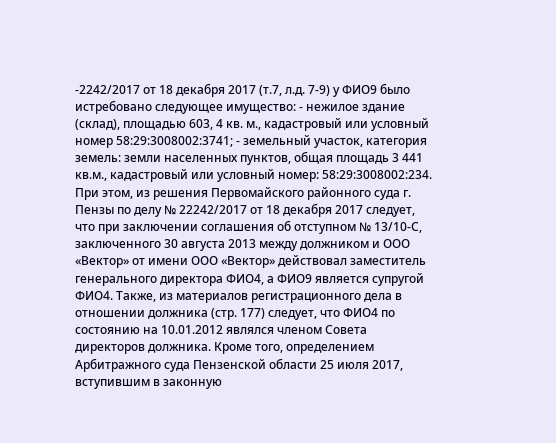-2242/2017 от 18 декабря 2017 (т.7, л.д. 7-9) у ФИО9 было истребовано следующее имущество: - нежилое здание (склад), площадью 603, 4 кв. м., кадастровый или условный номер 58:29:3008002:3741; - земельный участок, категория земель: земли населенных пунктов, общая площадь 3 441 кв.м., кадастровый или условный номер: 58:29:3008002:234. При этом, из решения Первомайского районного суда г. Пензы по делу № 22242/2017 от 18 декабря 2017 следует, что при заключении соглашения об отступном № 13/10-С, заключенного 30 августа 2013 между должником и ООО «Вектор» от имени ООО «Вектор» действовал заместитель генерального директора ФИО4, а ФИО9 является супругой ФИО4. Также, из материалов регистрационного дела в отношении должника (стр. 177) следует, что ФИО4 по состоянию на 10.01.2012 являлся членом Совета директоров должника. Кроме того, определением Арбитражного суда Пензенской области 25 июля 2017, вступившим в законную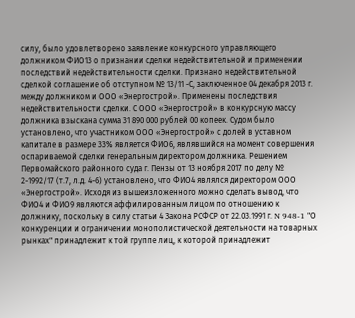силу, было удовлетворено заявление конкурсного управляющего должником ФИО13 о признании сделки недействительной и применении последствий недействительности сделки. Признано недействительной сделкой соглашение об отступном № 13/11 -С, заключенное 04 декабря 2013 г. между должником и ООО «Энергострой». Применены последствия недействительности сделки. С ООО «Энергострой» в конкурсную массу должника взыскана сумма 31 890 000 рублей 00 копеек. Судом было установлено, что участником ООО «Энергострой» с долей в уставном капитале в размере 33% является ФИО6, являвшийся на момент совершения оспариваемой сделки генеральным директором должника. Решением Первомайского районного суда г. Пензы от 13 ноября 2017 по делу № 2-1992/17 (т.7, л.д. 4-6) установлено, что ФИО4 являлся директором ООО «Энергострой». Исходя из вышеизложенного можно сделать вывод, что ФИО4 и ФИО9 являются аффилированным лицом по отношению к должнику, поскольку в силу статьи 4 Закона РСФСР от 22.03.1991 г. N 948-1 "О конкуренции и ограничении монополистической деятельности на товарных рынках" принадлежит к той группе лиц, к которой принадлежит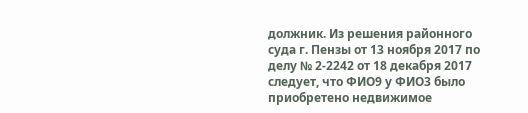должник. Из решения районного суда г. Пензы от 13 ноября 2017 по делу № 2-2242 от 18 декабря 2017 следует, что ФИО9 у ФИО3 было приобретено недвижимое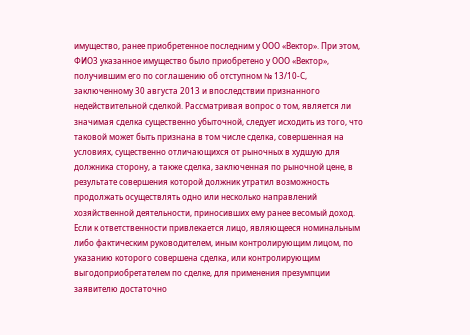имущество, ранее приобретенное последним у ООО «Вектор». При этом, ФИО3 указанное имущество было приобретено у ООО «Вектор», получившим его по соглашению об отступном № 13/10-С, заключенному 30 августа 2013 и впоследствии признанного недействительной сделкой. Рассматривая вопрос о том, является ли значимая сделка существенно убыточной, следует исходить из того, что таковой может быть признана в том числе сделка, совершенная на условиях, существенно отличающихся от рыночных в худшую для должника сторону, а также сделка, заключенная по рыночной цене, в результате совершения которой должник утратил возможность продолжать осуществлять одно или несколько направлений хозяйственной деятельности, приносивших ему ранее весомый доход. Если к ответственности привлекается лицо, являющееся номинальным либо фактическим руководителем, иным контролирующим лицом, по указанию которого совершена сделка, или контролирующим выгодоприобретателем по сделке, для применения презумпции заявителю достаточно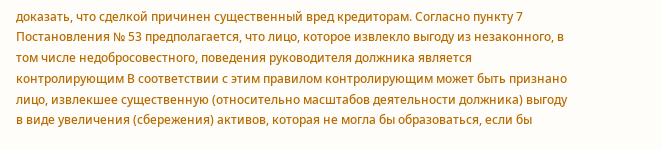доказать, что сделкой причинен существенный вред кредиторам. Согласно пункту 7 Постановления № 53 предполагается, что лицо, которое извлекло выгоду из незаконного, в том числе недобросовестного, поведения руководителя должника является контролирующим В соответствии с этим правилом контролирующим может быть признано лицо, извлекшее существенную (относительно масштабов деятельности должника) выгоду в виде увеличения (сбережения) активов, которая не могла бы образоваться, если бы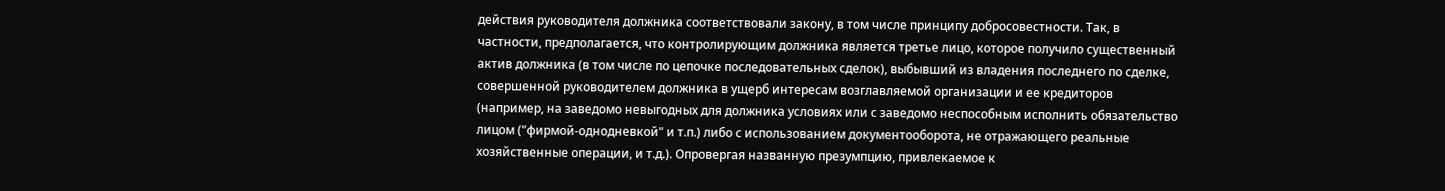действия руководителя должника соответствовали закону, в том числе принципу добросовестности. Так, в частности, предполагается, что контролирующим должника является третье лицо, которое получило существенный актив должника (в том числе по цепочке последовательных сделок), выбывший из владения последнего по сделке, совершенной руководителем должника в ущерб интересам возглавляемой организации и ее кредиторов (например, на заведомо невыгодных для должника условиях или с заведомо неспособным исполнить обязательство лицом ("фирмой-однодневкой" и т.п.) либо с использованием документооборота, не отражающего реальные хозяйственные операции, и т.д.). Опровергая названную презумпцию, привлекаемое к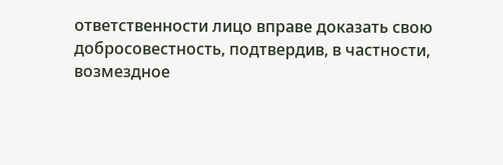ответственности лицо вправе доказать свою добросовестность, подтвердив, в частности, возмездное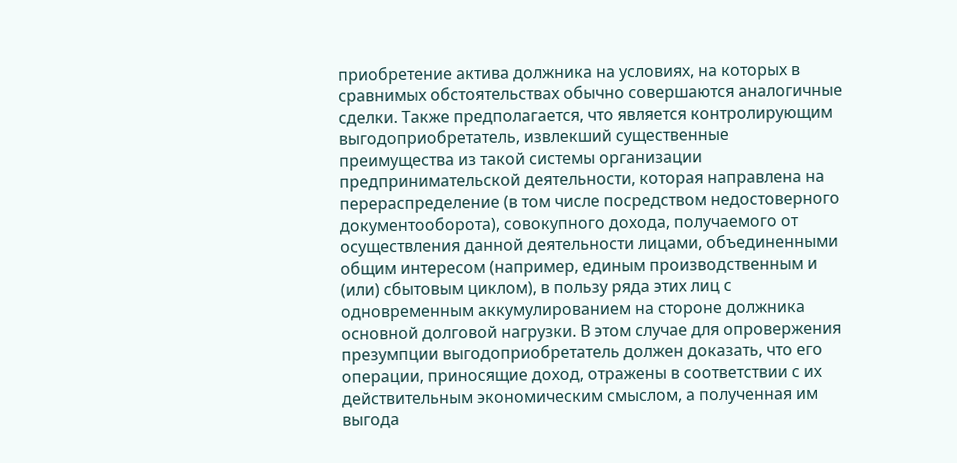приобретение актива должника на условиях, на которых в сравнимых обстоятельствах обычно совершаются аналогичные сделки. Также предполагается, что является контролирующим выгодоприобретатель, извлекший существенные преимущества из такой системы организации предпринимательской деятельности, которая направлена на перераспределение (в том числе посредством недостоверного документооборота), совокупного дохода, получаемого от осуществления данной деятельности лицами, объединенными общим интересом (например, единым производственным и (или) сбытовым циклом), в пользу ряда этих лиц с одновременным аккумулированием на стороне должника основной долговой нагрузки. В этом случае для опровержения презумпции выгодоприобретатель должен доказать, что его операции, приносящие доход, отражены в соответствии с их действительным экономическим смыслом, а полученная им выгода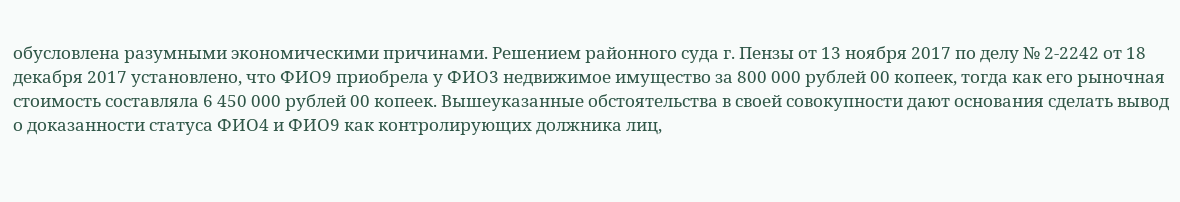обусловлена разумными экономическими причинами. Решением районного суда г. Пензы от 13 ноября 2017 по делу № 2-2242 от 18 декабря 2017 установлено, что ФИО9 приобрела у ФИО3 недвижимое имущество за 800 000 рублей 00 копеек, тогда как его рыночная стоимость составляла 6 450 000 рублей 00 копеек. Вышеуказанные обстоятельства в своей совокупности дают основания сделать вывод о доказанности статуса ФИО4 и ФИО9 как контролирующих должника лиц,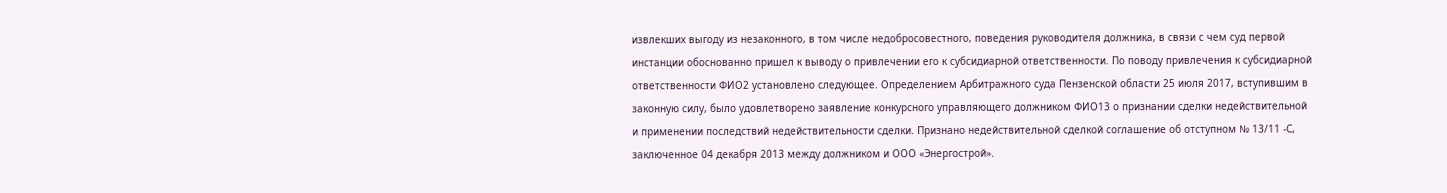извлекших выгоду из незаконного, в том числе недобросовестного, поведения руководителя должника, в связи с чем суд первой инстанции обоснованно пришел к выводу о привлечении его к субсидиарной ответственности. По поводу привлечения к субсидиарной ответственности ФИО2 установлено следующее. Определением Арбитражного суда Пензенской области 25 июля 2017, вступившим в законную силу, было удовлетворено заявление конкурсного управляющего должником ФИО13 о признании сделки недействительной и применении последствий недействительности сделки. Признано недействительной сделкой соглашение об отступном № 13/11 -С, заключенное 04 декабря 2013 между должником и ООО «Энергострой».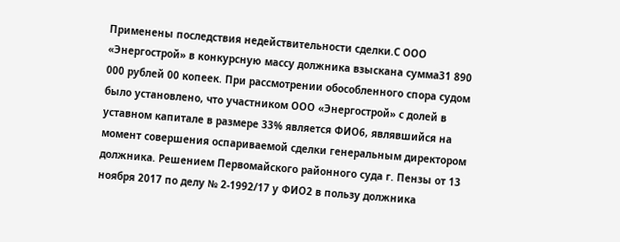Применены последствия недействительности сделки.С ООО «Энергострой» в конкурсную массу должника взыскана сумма31 890 000 рублей 00 копеек. При рассмотрении обособленного спора судом было установлено, что участником ООО «Энергострой» с долей в уставном капитале в размере 33% является ФИО6, являвшийся на момент совершения оспариваемой сделки генеральным директором должника. Решением Первомайского районного суда г. Пензы от 13 ноября 2017 по делу № 2-1992/17 у ФИО2 в пользу должника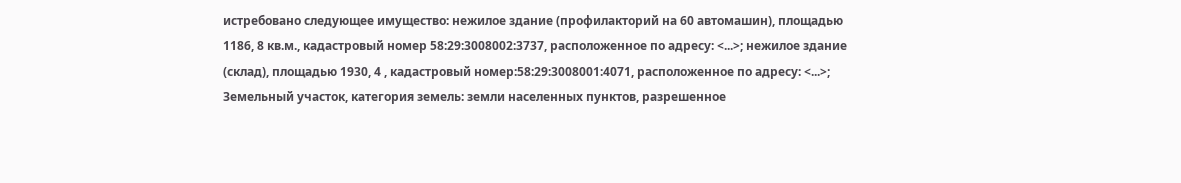истребовано следующее имущество: нежилое здание (профилакторий на 60 автомашин), площадью 1186, 8 кв.м., кадастровый номер 58:29:3008002:3737, расположенное по адресу: <...>; нежилое здание (склад), площадью 1930, 4 , кадастровый номер:58:29:3008001:4071, расположенное по адресу: <...>; Земельный участок, категория земель: земли населенных пунктов, разрешенное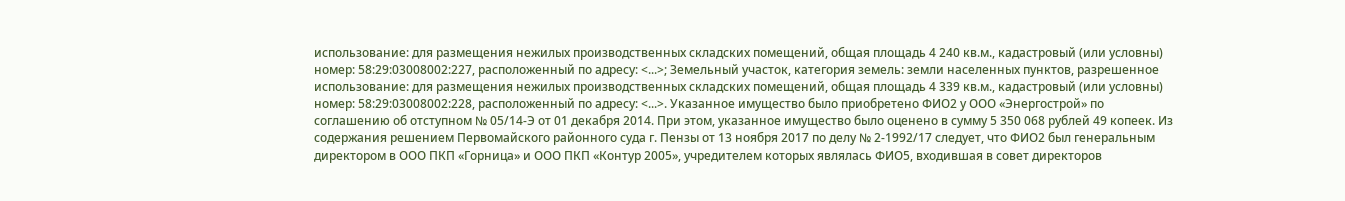использование: для размещения нежилых производственных складских помещений, общая площадь 4 240 кв.м., кадастровый (или условны) номер: 58:29:03008002:227, расположенный по адресу: <...>; Земельный участок, категория земель: земли населенных пунктов, разрешенное использование: для размещения нежилых производственных складских помещений, общая площадь 4 339 кв.м., кадастровый (или условны) номер: 58:29:03008002:228, расположенный по адресу: <...>. Указанное имущество было приобретено ФИО2 у ООО «Энергострой» по соглашению об отступном № 05/14-Э от 01 декабря 2014. При этом, указанное имущество было оценено в сумму 5 350 068 рублей 49 копеек. Из содержания решением Первомайского районного суда г. Пензы от 13 ноября 2017 по делу № 2-1992/17 следует, что ФИО2 был генеральным директором в ООО ПКП «Горница» и ООО ПКП «Контур 2005», учредителем которых являлась ФИО5, входившая в совет директоров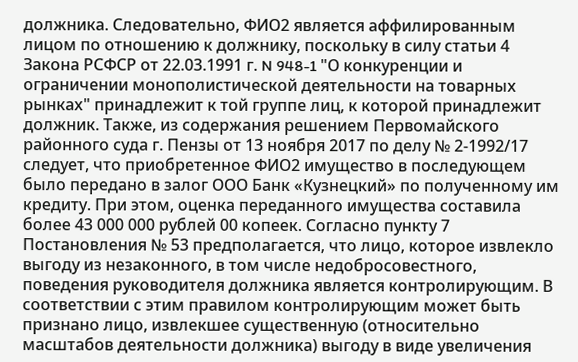должника. Следовательно, ФИО2 является аффилированным лицом по отношению к должнику, поскольку в силу статьи 4 Закона РСФСР от 22.03.1991 г. N 948-1 "О конкуренции и ограничении монополистической деятельности на товарных рынках" принадлежит к той группе лиц, к которой принадлежит должник. Также, из содержания решением Первомайского районного суда г. Пензы от 13 ноября 2017 по делу № 2-1992/17 следует, что приобретенное ФИО2 имущество в последующем было передано в залог ООО Банк «Кузнецкий» по полученному им кредиту. При этом, оценка переданного имущества составила более 43 000 000 рублей 00 копеек. Согласно пункту 7 Постановления № 53 предполагается, что лицо, которое извлекло выгоду из незаконного, в том числе недобросовестного, поведения руководителя должника является контролирующим. В соответствии с этим правилом контролирующим может быть признано лицо, извлекшее существенную (относительно масштабов деятельности должника) выгоду в виде увеличения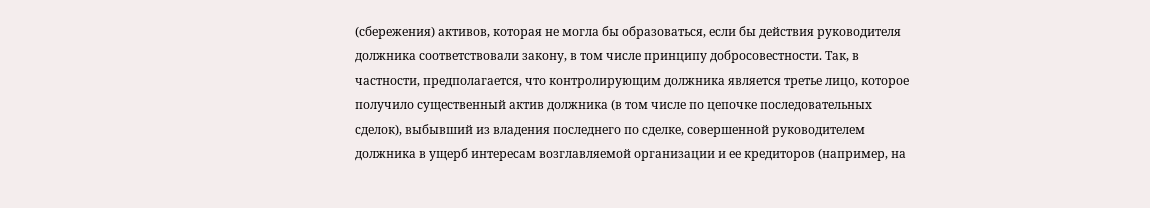(сбережения) активов, которая не могла бы образоваться, если бы действия руководителя должника соответствовали закону, в том числе принципу добросовестности. Так, в частности, предполагается, что контролирующим должника является третье лицо, которое получило существенный актив должника (в том числе по цепочке последовательных сделок), выбывший из владения последнего по сделке, совершенной руководителем должника в ущерб интересам возглавляемой организации и ее кредиторов (например, на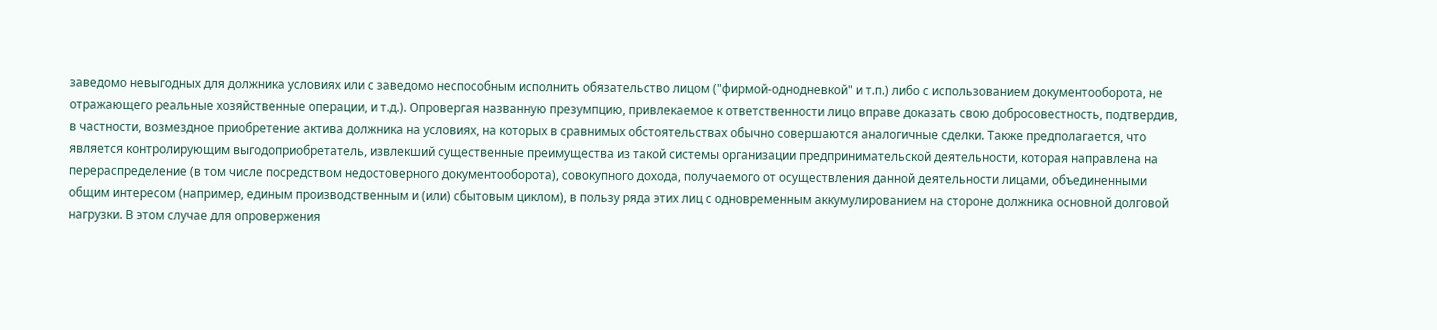заведомо невыгодных для должника условиях или с заведомо неспособным исполнить обязательство лицом ("фирмой-однодневкой" и т.п.) либо с использованием документооборота, не отражающего реальные хозяйственные операции, и т.д.). Опровергая названную презумпцию, привлекаемое к ответственности лицо вправе доказать свою добросовестность, подтвердив, в частности, возмездное приобретение актива должника на условиях, на которых в сравнимых обстоятельствах обычно совершаются аналогичные сделки. Также предполагается, что является контролирующим выгодоприобретатель, извлекший существенные преимущества из такой системы организации предпринимательской деятельности, которая направлена на перераспределение (в том числе посредством недостоверного документооборота), совокупного дохода, получаемого от осуществления данной деятельности лицами, объединенными общим интересом (например, единым производственным и (или) сбытовым циклом), в пользу ряда этих лиц с одновременным аккумулированием на стороне должника основной долговой нагрузки. В этом случае для опровержения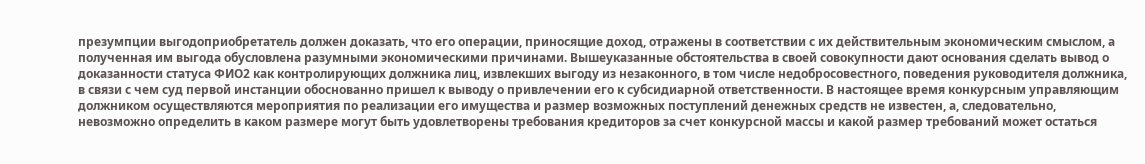презумпции выгодоприобретатель должен доказать, что его операции, приносящие доход, отражены в соответствии с их действительным экономическим смыслом, а полученная им выгода обусловлена разумными экономическими причинами. Вышеуказанные обстоятельства в своей совокупности дают основания сделать вывод о доказанности статуса ФИО2 как контролирующих должника лиц, извлекших выгоду из незаконного, в том числе недобросовестного, поведения руководителя должника, в связи с чем суд первой инстанции обоснованно пришел к выводу о привлечении его к субсидиарной ответственности. В настоящее время конкурсным управляющим должником осуществляются мероприятия по реализации его имущества и размер возможных поступлений денежных средств не известен, а, следовательно, невозможно определить в каком размере могут быть удовлетворены требования кредиторов за счет конкурсной массы и какой размер требований может остаться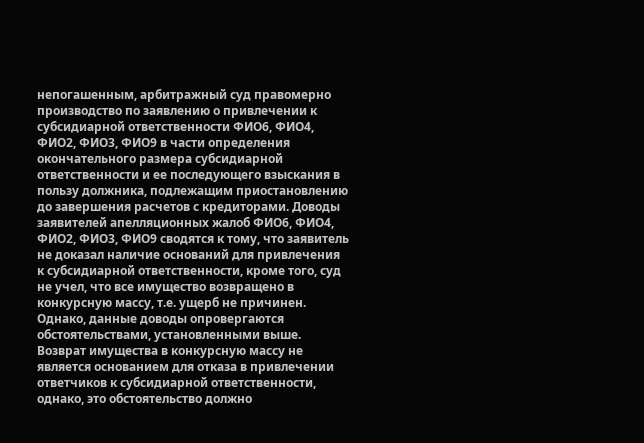непогашенным, арбитражный суд правомерно производство по заявлению о привлечении к субсидиарной ответственности ФИО6, ФИО4, ФИО2, ФИО3, ФИО9 в части определения окончательного размера субсидиарной ответственности и ее последующего взыскания в пользу должника, подлежащим приостановлению до завершения расчетов с кредиторами. Доводы заявителей апелляционных жалоб ФИО6, ФИО4, ФИО2, ФИО3, ФИО9 сводятся к тому, что заявитель не доказал наличие оснований для привлечения к субсидиарной ответственности, кроме того, суд не учел, что все имущество возвращено в конкурсную массу, т.е. ущерб не причинен. Однако, данные доводы опровергаются обстоятельствами, установленными выше. Возврат имущества в конкурсную массу не является основанием для отказа в привлечении ответчиков к субсидиарной ответственности, однако, это обстоятельство должно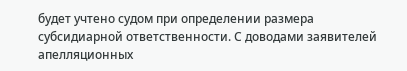будет учтено судом при определении размера субсидиарной ответственности. С доводами заявителей апелляционных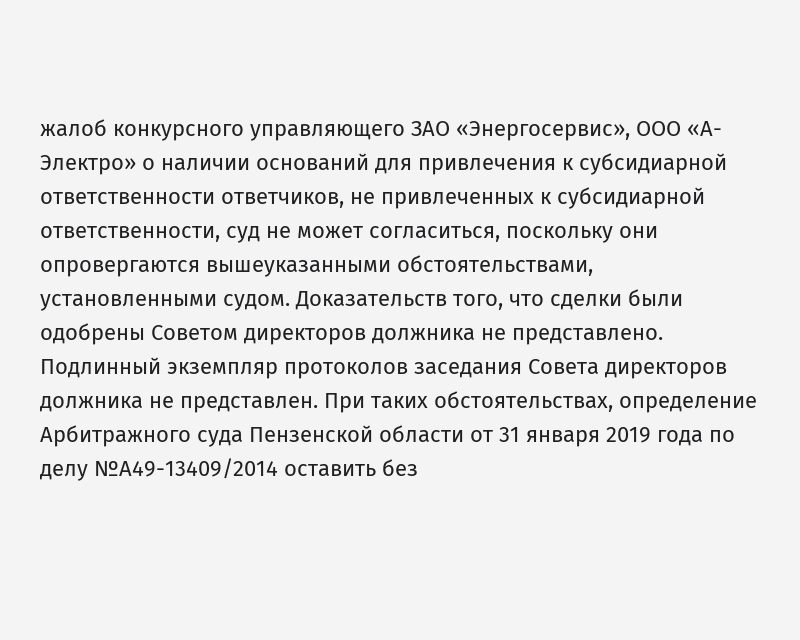жалоб конкурсного управляющего ЗАО «Энергосервис», ООО «А-Электро» о наличии оснований для привлечения к субсидиарной ответственности ответчиков, не привлеченных к субсидиарной ответственности, суд не может согласиться, поскольку они опровергаются вышеуказанными обстоятельствами, установленными судом. Доказательств того, что сделки были одобрены Советом директоров должника не представлено. Подлинный экземпляр протоколов заседания Совета директоров должника не представлен. При таких обстоятельствах, определение Арбитражного суда Пензенской области от 31 января 2019 года по делу №А49-13409/2014 оставить без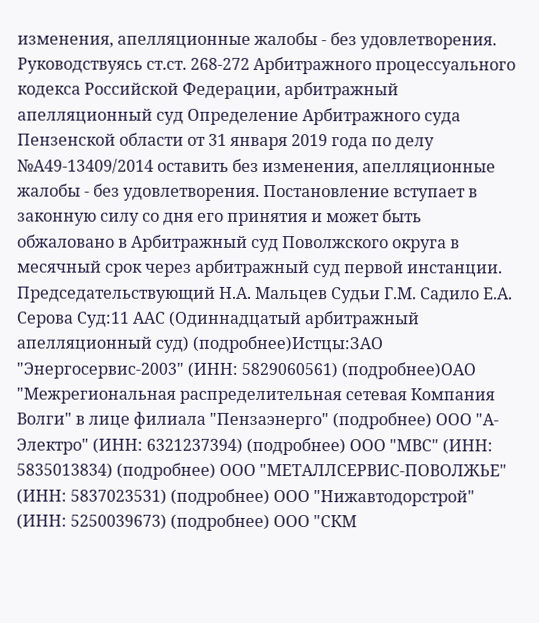изменения, апелляционные жалобы - без удовлетворения. Руководствуясь ст.ст. 268-272 Арбитражного процессуального кодекса Российской Федерации, арбитражный апелляционный суд Определение Арбитражного суда Пензенской области от 31 января 2019 года по делу №А49-13409/2014 оставить без изменения, апелляционные жалобы - без удовлетворения. Постановление вступает в законную силу со дня его принятия и может быть обжаловано в Арбитражный суд Поволжского округа в месячный срок через арбитражный суд первой инстанции. Председательствующий Н.А. Мальцев Судьи Г.М. Садило Е.А. Серова Суд:11 ААС (Одиннадцатый арбитражный апелляционный суд) (подробнее)Истцы:ЗАО "Энергосервис-2003" (ИНН: 5829060561) (подробнее)ОАО "Межрегиональная распределительная сетевая Компания Волги" в лице филиала "Пензаэнерго" (подробнее) ООО "А-Электро" (ИНН: 6321237394) (подробнее) ООО "МВС" (ИНН: 5835013834) (подробнее) ООО "МЕТАЛЛСЕРВИС-ПОВОЛЖЬЕ" (ИНН: 5837023531) (подробнее) ООО "Нижавтодорстрой" (ИНН: 5250039673) (подробнее) ООО "СКМ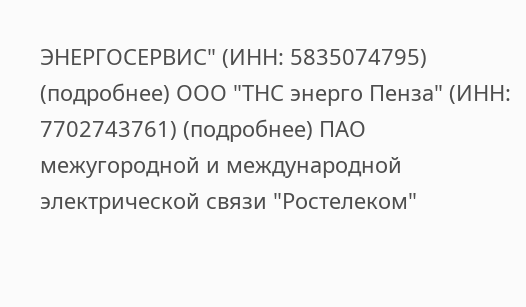ЭНЕРГОСЕРВИС" (ИНН: 5835074795) (подробнее) ООО "ТНС энерго Пенза" (ИНН: 7702743761) (подробнее) ПАО межугородной и международной электрической связи "Ростелеком"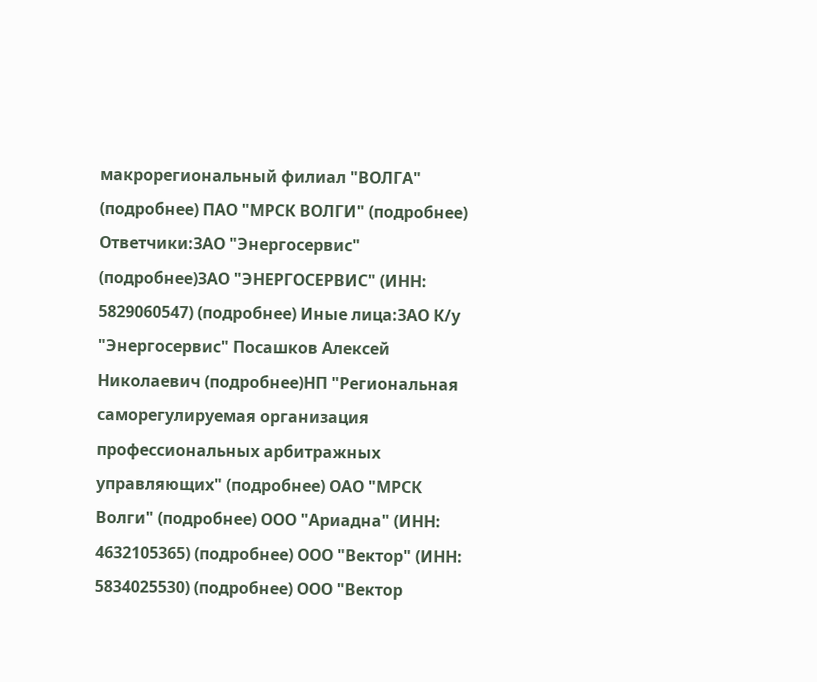макрорегиональный филиал "ВОЛГА" (подробнее) ПАО "МРСК ВОЛГИ" (подробнее) Ответчики:ЗАО "Энергосервис" (подробнее)ЗАО "ЭНЕРГОСЕРВИС" (ИНН: 5829060547) (подробнее) Иные лица:ЗАО К/у "Энергосервис" Посашков Алексей Николаевич (подробнее)НП "Региональная саморегулируемая организация профессиональных арбитражных управляющих" (подробнее) ОАО "МРСК Волги" (подробнее) ООО "Ариадна" (ИНН: 4632105365) (подробнее) ООО "Вектор" (ИНН: 5834025530) (подробнее) ООО "Вектор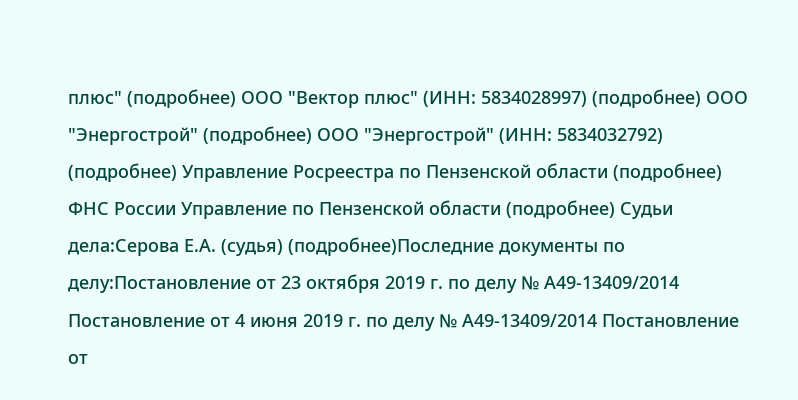плюс" (подробнее) ООО "Вектор плюс" (ИНН: 5834028997) (подробнее) ООО "Энергострой" (подробнее) ООО "Энергострой" (ИНН: 5834032792) (подробнее) Управление Росреестра по Пензенской области (подробнее) ФНС России Управление по Пензенской области (подробнее) Судьи дела:Серова Е.А. (судья) (подробнее)Последние документы по делу:Постановление от 23 октября 2019 г. по делу № А49-13409/2014 Постановление от 4 июня 2019 г. по делу № А49-13409/2014 Постановление от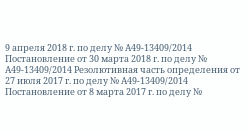9 апреля 2018 г. по делу № А49-13409/2014 Постановление от 30 марта 2018 г. по делу № А49-13409/2014 Резолютивная часть определения от 27 июля 2017 г. по делу № А49-13409/2014 Постановление от 8 марта 2017 г. по делу №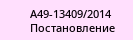А49-13409/2014 Постановление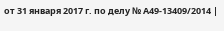от 31 января 2017 г. по делу № А49-13409/2014 |